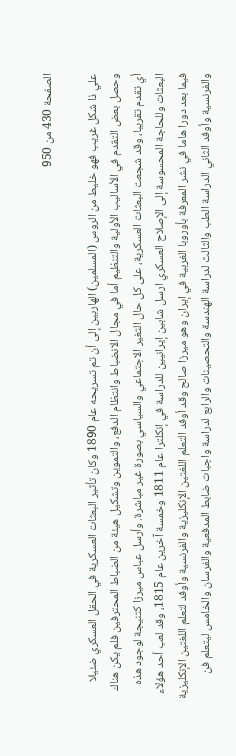الصفحة 430 من 950

علي ذا شكل غريب فهو خليط من الروس (المسلمين) الهاربين إلى أن تم تسريحه عام 1890 وكان تأثير البعثات العسكرية في الحقل العسكري ضئيلا وحصل بعض التقدم في الأساليب الأولية والتنظيم أما في مجال الانضباط وانتظام الدفع، والتموين وتشكيل هيئة من الضباط المحترفين فلم يكن هناك أي تقدم تقريبا، وقد شجعت البعثات العسكرية، على كل حال التغير الاجتماعي والسياسي بصورة غير مباشرة. وأرسل عباس ميرزا کتنيجة لوجود هذه البعثات وللحاجة المحسوسة إلى الإصلاح العسكري ارسل شابين إيرانيين للدراسة في إنكلترا عام 1811 وخمسة آخرين عام 1815، وقد لعب أحد هؤلاء فيما بعد دورا هاما في نشر المعرفة بأوروبا الغربية في إيران وهو ميرزا صالح وقد أوفد التعلم اللغتين الإنكليزية والفرنسية وأوفد لتعلم اللغتين الإنكليزية والفرنسية وأوفد الثاني الدراسة الطب والثالث لدراسة الهندسة والتحصينات والرابع لدراسة واجبات ضابط المدفعية والفرسان والخامس ليتعلم فن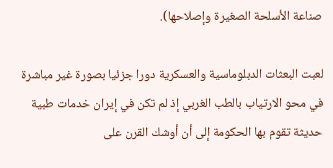صناعة الأسلحة الصغيرة وإصلاحها).

لعبت البعثات الدبلوماسية والعسكرية دورا جزئيا بصورة غير مباشرة في محو الارتياب بالطب الغربي إذ لم تكن في إيران خدمات طبية حديثة تقوم بها الحكومة إلى أن أوشك القرن على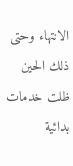الانتهاء وحتى ذلك الحين ظلت خدمات بدائية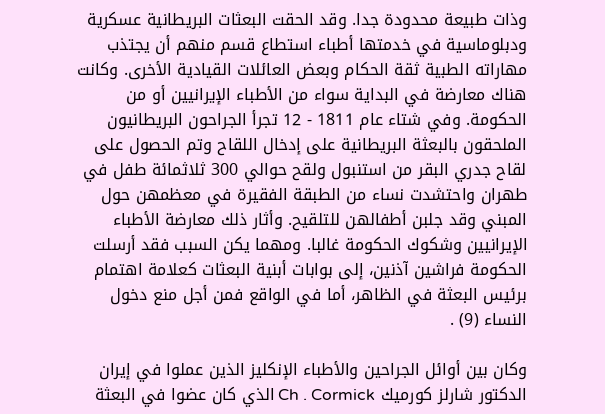وذات طبيعة محدودة جدا. وقد الحقت البعثات البريطانية عسكرية ودبلوماسية في خدمتها أطباء استطاع قسم منهم أن يجتذب مهاراته الطبية ثقة الحكام وبعض العائلات القيادية الأخرى. وكانت هناك معارضة في البداية سواء من الأطباء الإيرانيين أو من الحكومة. وفي شتاء عام 1811 - 12 تجرأ الجراحون البريطانيون الملحقون بالبعثة البريطانية على إدخال اللقاح وتم الحصول على لقاح جدري البقر من استنبول ولقح حوالي 300 ثلاثمائة طفل في طهران واحتشدت نساء من الطبقة الفقيرة في معظمهن حول المبني وقد جلبن أطفالهن للتلقيح. وأثار ذلك معارضة الأطباء الإيرانيين وشكوك الحكومة غالبا. ومهما يكن السبب فقد أرسلت الحكومة فراشين آذنين، إلى بوابات أبنية البعثات كعلامة اهتمام برئيس البعثة في الظاهر، أما في الواقع فمن أجل منع دخول النساء (9) .

وكان بين أوائل الجراحين والأطباء الإنكليز الذين عملوا في إيران الدكتور شارلز کورميك Ch . Cormick الذي كان عضوا في البعثة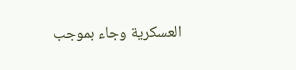العسكرية وجاء بموجب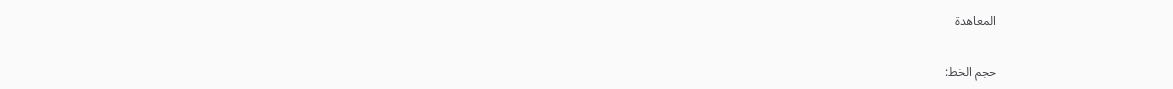المعاهدة

حجم الخط: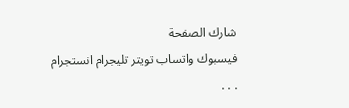شارك الصفحة
فيسبوك واتساب تويتر تليجرام انستجرام
. . .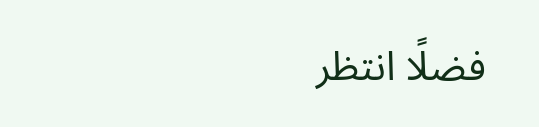فضلًا انتظر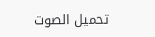تحميل الصوت